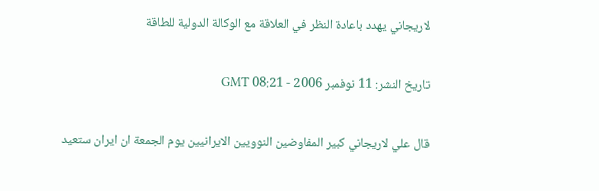لاريجاني يهدد باعادة النظر في العلاقة مع الوكالة الدولية للطاقة

تاريخ النشر: 11 نوفمبر 2006 - 08:21 GMT

قال علي لاريجاني كبير المفاوضين النوويين الايرانيين يوم الجمعة ان ايران ستعيد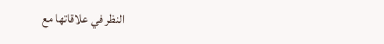النظر في علاقاتها مع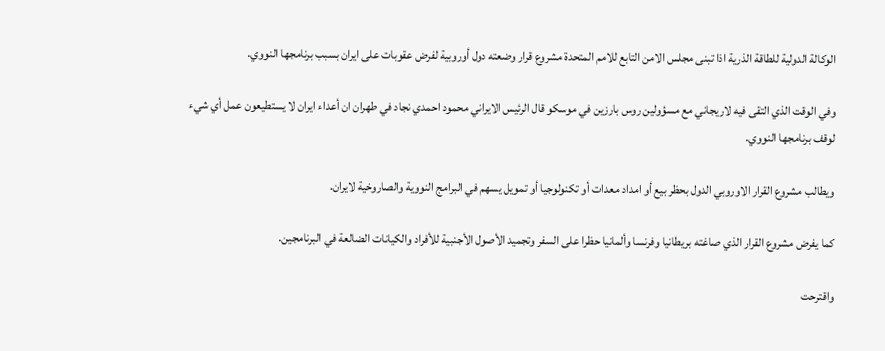الوكالة الدولية للطاقة الذرية اذا تبنى مجلس الامن التابع للامم المتحدة مشروع قرار وضعته دول أوروبية لفرض عقوبات على ايران بسبب برنامجها النووي.

وفي الوقت الذي التقى فيه لاريجاني مع مسؤولين روس بارزين في موسكو قال الرئيس الايراني محمود احمدي نجاد في طهران ان أعداء ايران لا يستطيعون عمل أي شيء لوقف برنامجها النووي.

ويطالب مشروع القرار الاوروبي الدول بحظر بيع أو امداد معدات أو تكنولوجيا أو تمويل يسهم في البرامج النووية والصاروخية لايران.

كما يفرض مشروع القرار الذي صاغته بريطانيا وفرنسا وألمانيا حظرا على السفر وتجميد الأصول الأجنبية للأفراد والكيانات الضالعة في البرنامجين.

واقترحت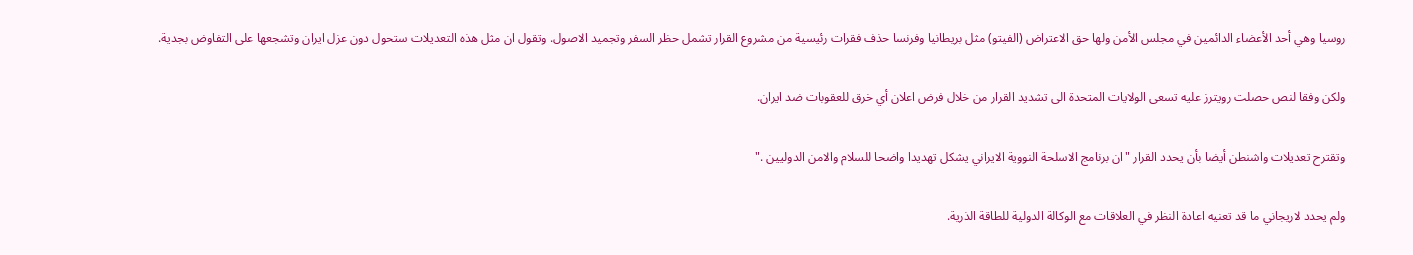روسيا وهي أحد الأعضاء الدائمين في مجلس الأمن ولها حق الاعتراض (الفيتو) مثل بريطانيا وفرنسا حذف فقرات رئيسية من مشروع القرار تشمل حظر السفر وتجميد الاصول. وتقول ان مثل هذه التعديلات ستحول دون عزل ايران وتشجعها على التفاوض بجدية.

ولكن وفقا لنص حصلت رويترز عليه تسعى الولايات المتحدة الى تشديد القرار من خلال فرض اعلان أي خرق للعقوبات ضد ايران.

وتقترح تعديلات واشنطن أيضا بأن يحدد القرار "ان برنامج الاسلحة النووية الايراني يشكل تهديدا واضحا للسلام والامن الدوليين ."

ولم يحدد لاريجاني ما قد تعنيه اعادة النظر في العلاقات مع الوكالة الدولية للطاقة الذرية.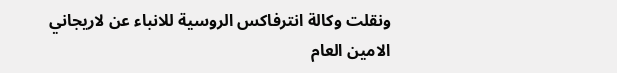ونقلت وكالة انترفاكس الروسية للانباء عن لاريجاني الامين العام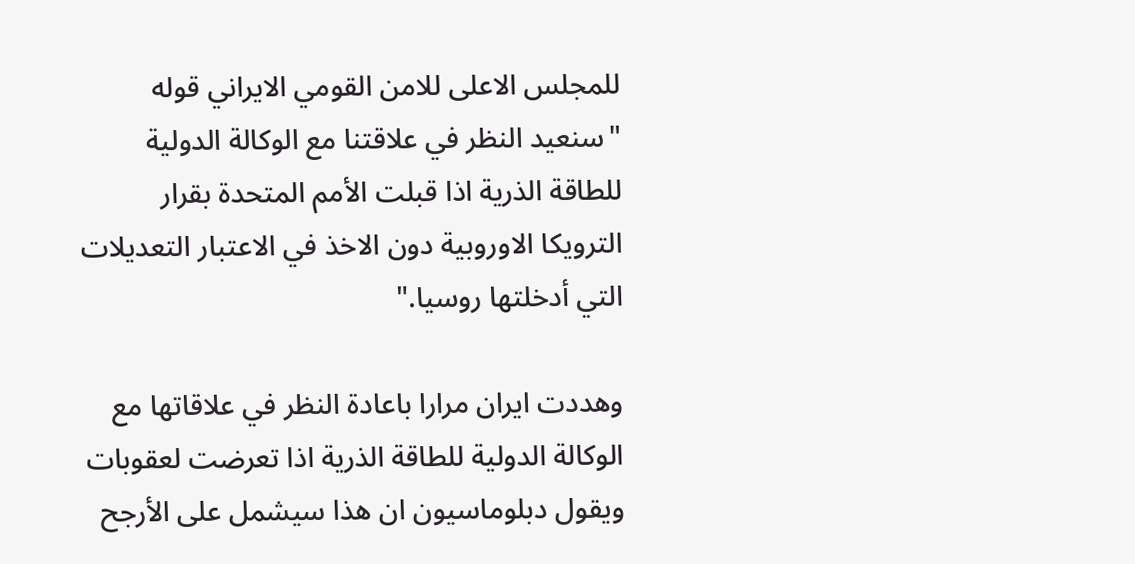للمجلس الاعلى للامن القومي الايراني قوله "سنعيد النظر في علاقتنا مع الوكالة الدولية للطاقة الذرية اذا قبلت الأمم المتحدة بقرار الترويكا الاوروبية دون الاخذ في الاعتبار التعديلات التي أدخلتها روسيا."

وهددت ايران مرارا باعادة النظر في علاقاتها مع الوكالة الدولية للطاقة الذرية اذا تعرضت لعقوبات ويقول دبلوماسيون ان هذا سيشمل على الأرجح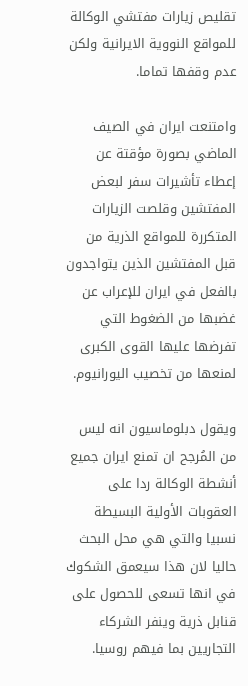تقليص زيارات مفتشي الوكالة للمواقع النووية الايرانية ولكن عدم وقفها تماما.

وامتنعت ايران في الصيف الماضي بصورة مؤقتة عن إعطاء تأشيرات سفر لبعض المفتشين وقلصت الزيارات المتكررة للمواقع الذرية من قبل المفتشين الذين يتواجدون بالفعل في ايران للإعراب عن غضبها من الضغوط التي تفرضها عليها القوى الكبرى لمنعها من تخصيب اليورانيوم.

ويقول دبلوماسيون انه ليس من المُرجح ان تمنع ايران جميع أنشطة الوكالة ردا على العقوبات الأولية البسيطة نسبيا والتي هي محل البحث حاليا لان هذا سيعمق الشكوك في انها تسعى للحصول على قنابل ذرية وينفر الشركاء التجاريين بما فيهم روسيا.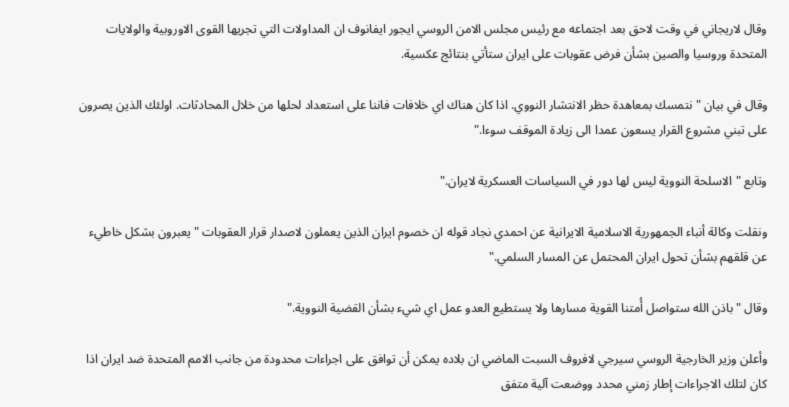وقال لاريجاني في وقت لاحق بعد اجتماعه مع رئيس مجلس الامن الروسي ايجور ايفانوف ان المداولات التي تجريها القوى الاوروبية والولايات المتحدة وروسيا والصين بشأن فرض عقوبات على ايران ستأتي بنتائج عكسية.

وقال في بيان "نتمسك بمعاهدة حظر الانتشار النووي. اذا كان هناك اي خلافات فاننا على استعداد لحلها من خلال المحادثات. اولئك الذين يصرون على تبني مشروع القرار يسعون عمدا الى زيادة الموقف سوءا."

وتابع "الاسلحة النووية ليس لها دور في السياسات العسكرية لايران."

ونقلت وكالة أنباء الجمهورية الاسلامية الايرانية عن احمدي نجاد قوله ان خصوم ايران الذين يعملون لاصدار قرار العقوبات "يعبرون بشكل خاطيء عن قلقهم بشأن تحول ايران المحتمل عن المسار السلمي."

وقال "باذن الله ستواصل أُمتنا القوية مسارها ولا يستطيع العدو عمل اي شيء بشأن القضية النووية."

وأعلن وزير الخارجية الروسي سيرجي لافروف السبت الماضي ان بلاده يمكن أن توافق على اجراءات محدودة من جانب الامم المتحدة ضد ايران اذا كان لتلك الاجراءات إطار زمني محدد ووضعت آلية متفق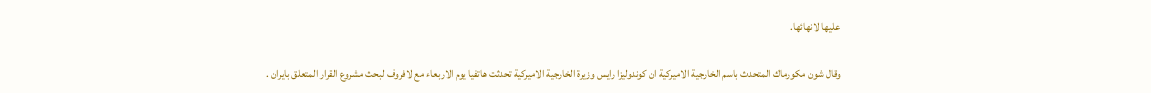عليها لانهائها.

وقال شون مكورماك المتحدث باسم الخارجية الاميركية ان كوندوليزا رايس وزيرة الخارجية الاميركية تحدثت هاتفيا يوم الاربعاء مع لافروف لبحث مشروع القرار المتعلق بايران .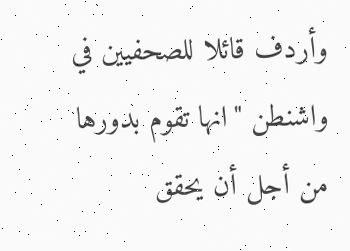وأردف قائلا للصحفيين في واشنطن "انها تقوم بدورها من أجل أن يحقق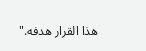هذا القرار هدفه."